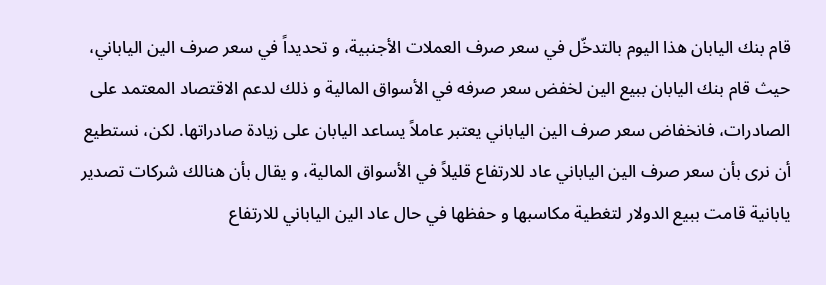قام بنك اليابان هذا اليوم بالتدخّل في سعر صرف العملات الأجنبية، و تحديداً في سعر صرف الين الياباني، حيث قام بنك اليابان ببيع الين لخفض سعر صرفه في الأسواق المالية و ذلك لدعم الاقتصاد المعتمد على الصادرات، فانخفاض سعر صرف الين الياباني يعتبر عاملاً يساعد اليابان على زيادة صادراتها. لكن، نستطيع أن نرى بأن سعر صرف الين الياباني عاد للارتفاع قليلاً في الأسواق المالية، و يقال بأن هنالك شركات تصدير يابانية قامت ببيع الدولار لتغطية مكاسبها و حفظها في حال عاد الين الياباني للارتفاع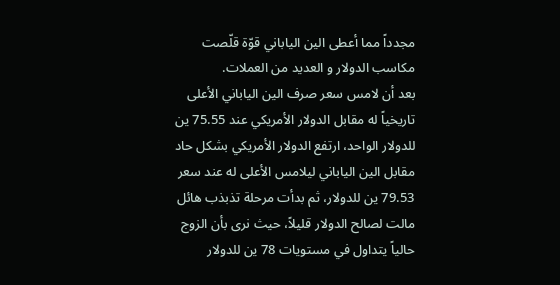مجدداً مما أعطى الين الياباني قوّة قلّصت مكاسب الدولار و العديد من العملات.
بعد أن لامس سعر صرف الين الياباني الأعلى تاريخياً له مقابل الدولار الأمريكي عند 75.55 ين للدولار الواحد، ارتفع الدولار الأمريكي بشكل حاد مقابل الين الياباني ليلامس الأعلى له عند سعر 79.53 ين للدولار، ثم بدأت مرحلة تذبذب هائل مالت لصالح الدولار قليلاً، حيث نرى بأن الزوج حالياً يتداول في مستويات 78 ين للدولار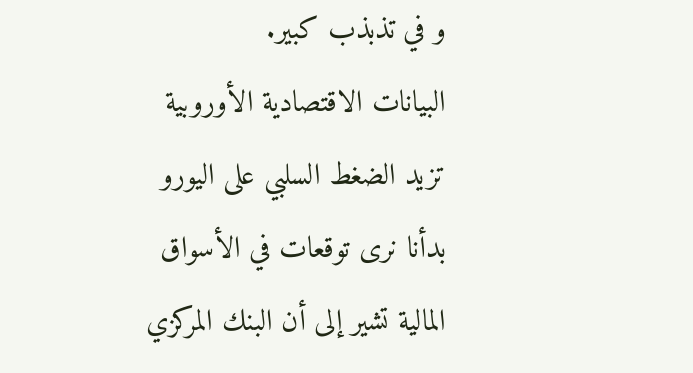و في تذبذب كبير.
البيانات الاقتصادية الأوروبية تزيد الضغط السلبي على اليورو
بدأنا نرى توقعات في الأسواق المالية تشير إلى أن البنك المركزي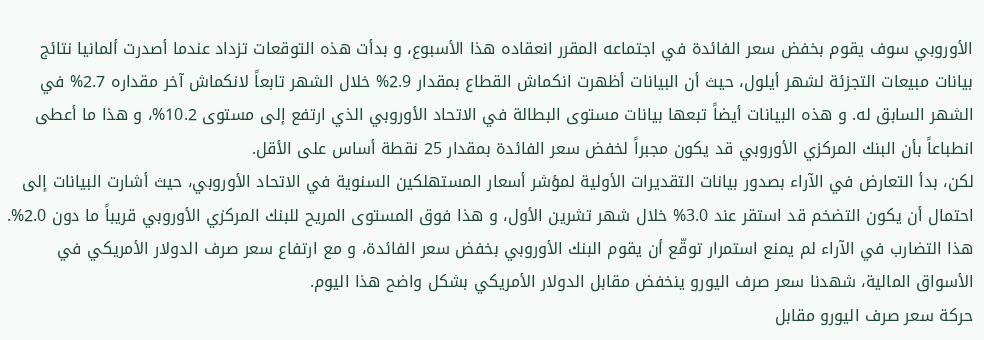الأوروبي سوف يقوم بخفض سعر الفائدة في اجتماعه المقرر انعقاده هذا الأسبوع، و بدأت هذه التوقعات تزداد عندما أصدرت ألمانيا نتائج بيانات مبيعات التجزئة لشهر أيلول، حيث أن البيانات أظهرت انكماش القطاع بمقدار 2.9% خلال الشهر تابعاً لانكماش آخر مقداره 2.7% في الشهر السابق له. و هذه البيانات أيضاً تبعها بيانات مستوى البطالة في الاتحاد الأوروبي الذي ارتفع إلى مستوى 10.2%، و هذا ما أعطى انطباعاً بأن البنك المركزي الأوروبي قد يكون مجبراً لخفض سعر الفائدة بمقدار 25 نقطة أساس على الأقل.
لكن، بدأ التعارض في الآراء بصدور بيانات التقديرات الأولية لمؤشر أسعار المستهلكين السنوية في الاتحاد الأوروبي، حيث أشارت البيانات إلى احتمال أن يكون التضخم قد استقر عند 3.0% خلال شهر تشرين الأول، و هذا فوق المستوى المريح للبنك المركزي الأوروبي قريباً ما دون 2.0%. هذا التضارب في الآراء لم يمنع استمرار توقّع أن يقوم البنك الأوروبي بخفض سعر الفائدة، و مع ارتفاع سعر صرف الدولار الأمريكي في الأسواق المالية، شهدنا سعر صرف اليورو ينخفض مقابل الدولار الأمريكي بشكل واضح هذا اليوم.
حركة سعر صرف اليورو مقابل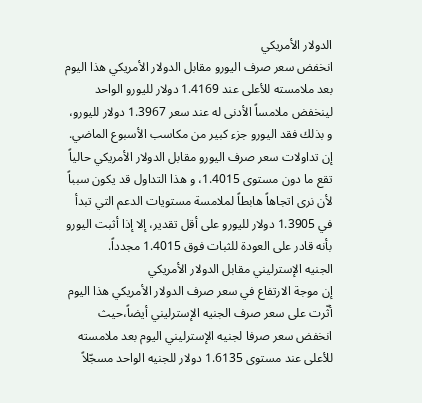الدولار الأمريكي
انخفض سعر صرف اليورو مقابل الدولار الأمريكي هذا اليوم بعد ملامسته للأعلى عند 1.4169 دولار لليورو الواحد لينخفض ملامساً الأدنى له عند سعر 1.3967 دولار لليورو، و بذلك فقد اليورو جزء كبير من مكاسب الأسبوع الماضي. إن تداولات سعر صرف اليورو مقابل الدولار الأمريكي حالياً تقع ما دون مستوى 1.4015، و هذا التداول قد يكون سبباً لأن نرى اتجاهاً هابطاً لملامسة مستويات الدعم التي تبدأ في 1.3905 دولار لليورو على أقل تقدير، إلا إذا أثبت اليورو بأنه قادر على العودة للثبات فوق 1.4015 مجدداً.
الجنيه الإسترليني مقابل الدولار الأمريكي
إن موجة الارتفاع في سعر صرف الدولار الأمريكي هذا اليوم أثّرت على سعر صرف الجنيه الإسترليني أيضاً،حيث انخفض سعر صرفا لجنيه الإسترليني اليوم بعد ملامسته للأعلى عند مستوى 1.6135 دولار للجنيه الواحد مسجّلاً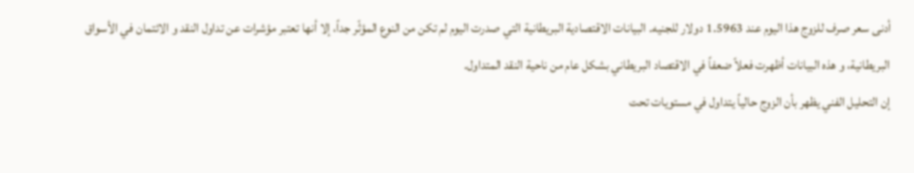أدنى سعر صرف للزوج هذا اليوم عند 1.5963 دولار للجنيه. البيانات الاقتصادية البريطانية التي صدرت اليوم لم تكن من النوع المؤثّر جداً، إلا أنها تعتبر مؤشرات عن تداول النقد و الائتمان في الأسواق البريطانية، و هذه البيانات أظهرت فعلاً ضعفاً في الاقتصاد البريطاني بشكل عام من ناحية النقد المتداول.
إن التحليل الفني يظهر بأن الزوج حالياً يتداول في مستويات تحت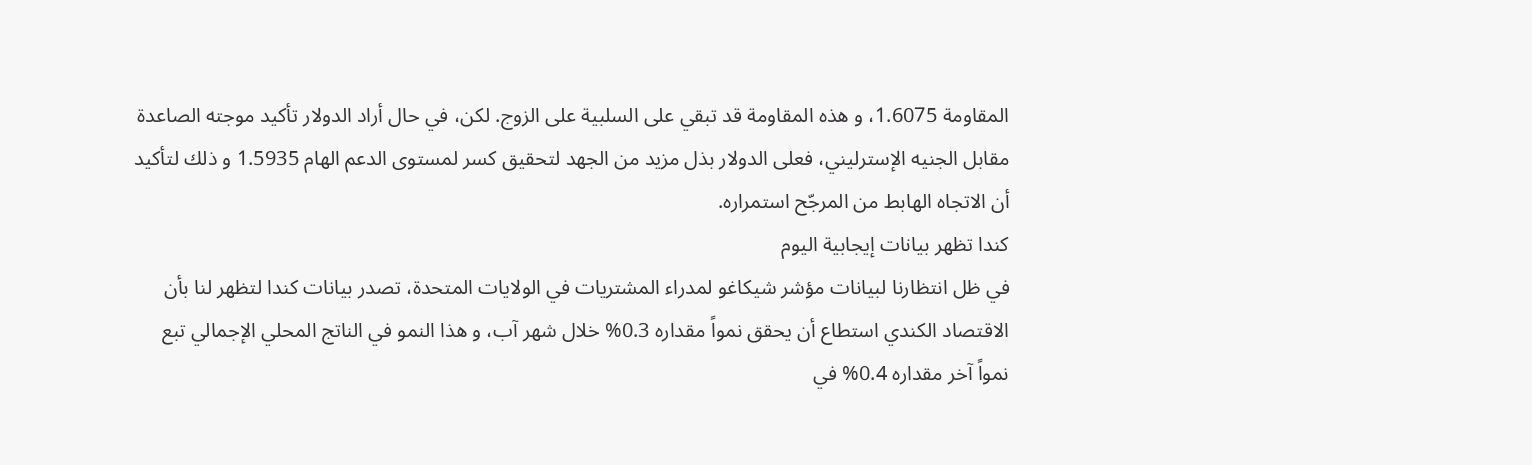المقاومة 1.6075، و هذه المقاومة قد تبقي على السلبية على الزوج. لكن، في حال أراد الدولار تأكيد موجته الصاعدة مقابل الجنيه الإسترليني، فعلى الدولار بذل مزيد من الجهد لتحقيق كسر لمستوى الدعم الهام 1.5935 و ذلك لتأكيد أن الاتجاه الهابط من المرجّح استمراره.
كندا تظهر بيانات إيجابية اليوم
في ظل انتظارنا لبيانات مؤشر شيكاغو لمدراء المشتريات في الولايات المتحدة، تصدر بيانات كندا لتظهر لنا بأن الاقتصاد الكندي استطاع أن يحقق نمواً مقداره 0.3% خلال شهر آب، و هذا النمو في الناتج المحلي الإجمالي تبع نمواً آخر مقداره 0.4% في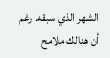الشهر الذي سبقه. رغم أن هنالك ملامح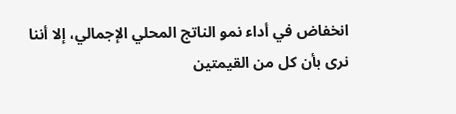انخفاض في أداء نمو الناتج المحلي الإجمالي، إلا أننا نرى بأن كل من القيمتين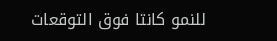للنمو كانتا فوق التوقعات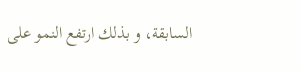السابقة، و بذلك ارتفع النمو على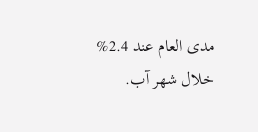مدى العام عند 2.4% خلال شهر آب.